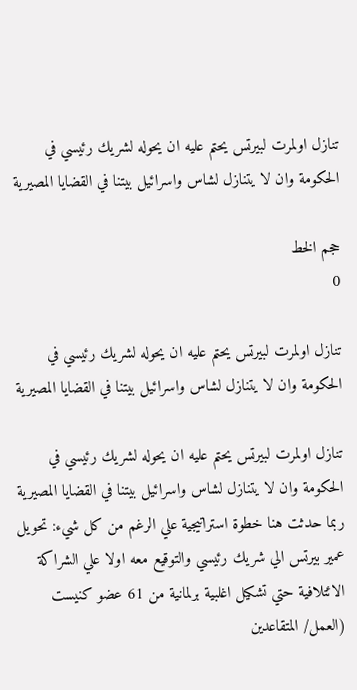تنازل اولمرت لبيرتس يحتم عليه ان يحوله لشريك رئيسي في الحكومة وان لا يتنازل لشاس واسرائيل بيتنا في القضايا المصيرية

حجم الخط
0

تنازل اولمرت لبيرتس يحتم عليه ان يحوله لشريك رئيسي في الحكومة وان لا يتنازل لشاس واسرائيل بيتنا في القضايا المصيرية

تنازل اولمرت لبيرتس يحتم عليه ان يحوله لشريك رئيسي في الحكومة وان لا يتنازل لشاس واسرائيل بيتنا في القضايا المصيرية ربما حدثت هنا خطوة استراتيجية علي الرغم من كل شيء: تحويل عمير بيرتس الي شريك رئيسي والتوقيع معه اولا علي الشراكة الائتلافية حتي تشكيل اغلبية برلمانية من 61 عضو كنيست (العمل/ المتقاعدين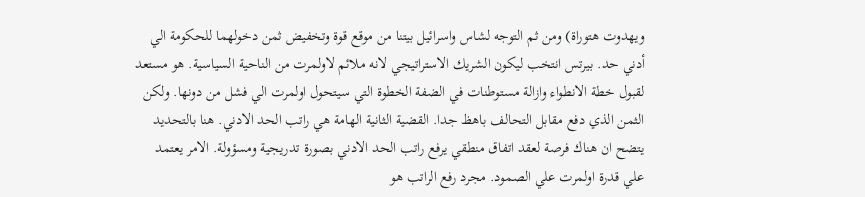ويهدوت هتوراة) ومن ثم التوجه لشاس واسرائيل بيتنا من موقع قوة وتخفيض ثمن دخولهما للحكومة الي أدني حد. بيرتس انتخب ليكون الشريك الاستراتيجي لانه ملائم لاولمرت من الناحية السياسية. هو مستعد لقبول خطة الانطواء وازالة مستوطنات في الضفة الخطوة التي سيتحول اولمرت الي فشل من دونها. ولكن الثمن الذي دفع مقابل التحالف باهظ جدا. القضية الثانية الهامة هي راتب الحد الادني. هنا بالتحديد يتضح ان هناك فرصة لعقد اتفاق منطقي يرفع راتب الحد الادني بصورة تدريجية ومسؤولة. الامر يعتمد علي قدرة اولمرت علي الصمود. مجرد رفع الراتب هو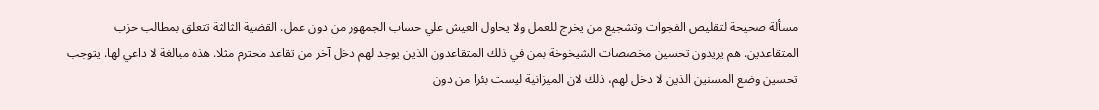مسألة صحيحة لتقليص الفجوات وتشجيع من يخرج للعمل ولا يحاول العيش علي حساب الجمهور من دون عمل. القضية الثالثة تتعلق بمطالب حزب المتقاعدين. هم يريدون تحسين مخصصات الشيخوخة بمن في ذلك المتقاعدون الذين يوجد لهم دخل آخر من تقاعد محترم مثلا. هذه مبالغة لا داعي لها. يتوجب تحسين وضع المسنين الذين لا دخل لهم، ذلك لان الميزانية ليست بئرا من دون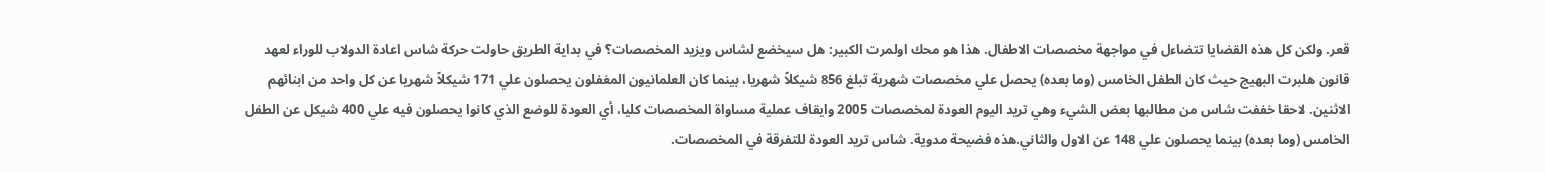قعر. ولكن كل هذه القضايا تتضاءل في مواجهة مخصصات الاطفال. هذا هو محك اولمرت الكبير: هل سيخضع لشاس ويزيد المخصصات؟ في بداية الطريق حاولت حركة شاس اعادة الدولاب للوراء لعهد قانون هلبرت البهيج حيث كان الطفل الخامس (وما بعده) يحصل علي مخصصات شهرية تبلغ 856 شيكلاً شهريا، بينما كان العلمانيون المغفلون يحصلون علي 171 شيكلاً شهريا عن كل واحد من ابنائهم الاثنين. لاحقا خففت شاس من مطالبها بعض الشيء وهي تريد اليوم العودة لمخصصات 2005 وايقاف عملية مساواة المخصصات كليا، أي العودة للوضع الذي كانوا يحصلون فيه علي 400 شيكل عن الطفل الخامس (وما بعده) بينما يحصلون علي 148 عن الاول والثاني.هذه فضيحة مدوية. شاس تريد العودة للتفرقة في المخصصات.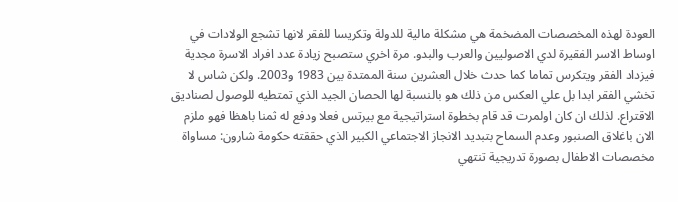العودة لهذه المخصصات المضخمة هي مشكلة مالية للدولة وتكريسا للفقر لانها تشجع الولادات في اوساط الاسر الفقيرة لدي الاصوليين والعرب والبدو. مرة اخري ستصبح زيادة عدد افراد الاسرة مجدية فيزداد الفقر ويتكرس تماما كما حدث خلال العشرين سنة الممتدة بين 1983 و2003. ولكن شاس لا تخشي الفقر ابدا بل علي العكس من ذلك هو بالنسبة لها الحصان الجيد الذي تمتطيه للوصول لصناديق الاقتراع. لذلك ان كان اولمرت قد قام بخطوة استراتيجية مع بيرتس فعلا ودفع له ثمنا باهظا فهو ملزم الان باغلاق الصنبور وعدم السماح بتبديد الانجاز الاجتماعي الكبير الذي حققته حكومة شارون: مساواة مخصصات الاطفال بصورة تدريجية تنتهي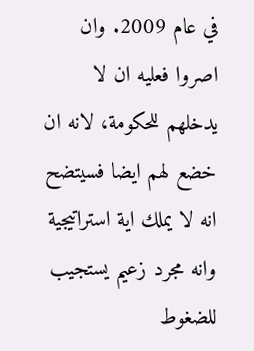في عام 2009. وان اصروا فعليه ان لا يدخلهم للحكومة، لانه ان خضع لهم ايضا فسيتضح انه لا يملك اية استراتيجية وانه مجرد زعيم يستجيب للضغوط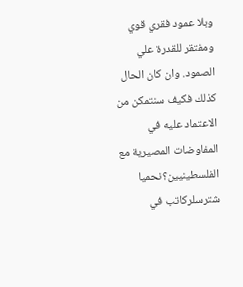وبلا عمود فقري قوي ومفتقر للقدرة علي الصمود. وان كان الحال كذلك فكيف سنتمكن من الاعتماد عليه في المفاوضات المصيرية مع الفلسطينيين؟نحميا شترسلركاتب في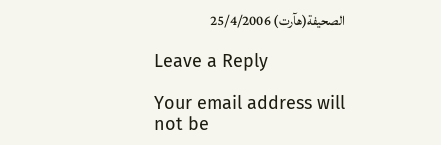الصحيفة(هآرت) 25/4/2006

Leave a Reply

Your email address will not be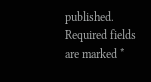published. Required fields are marked *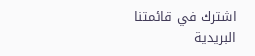اشترك في قائمتنا البريدية